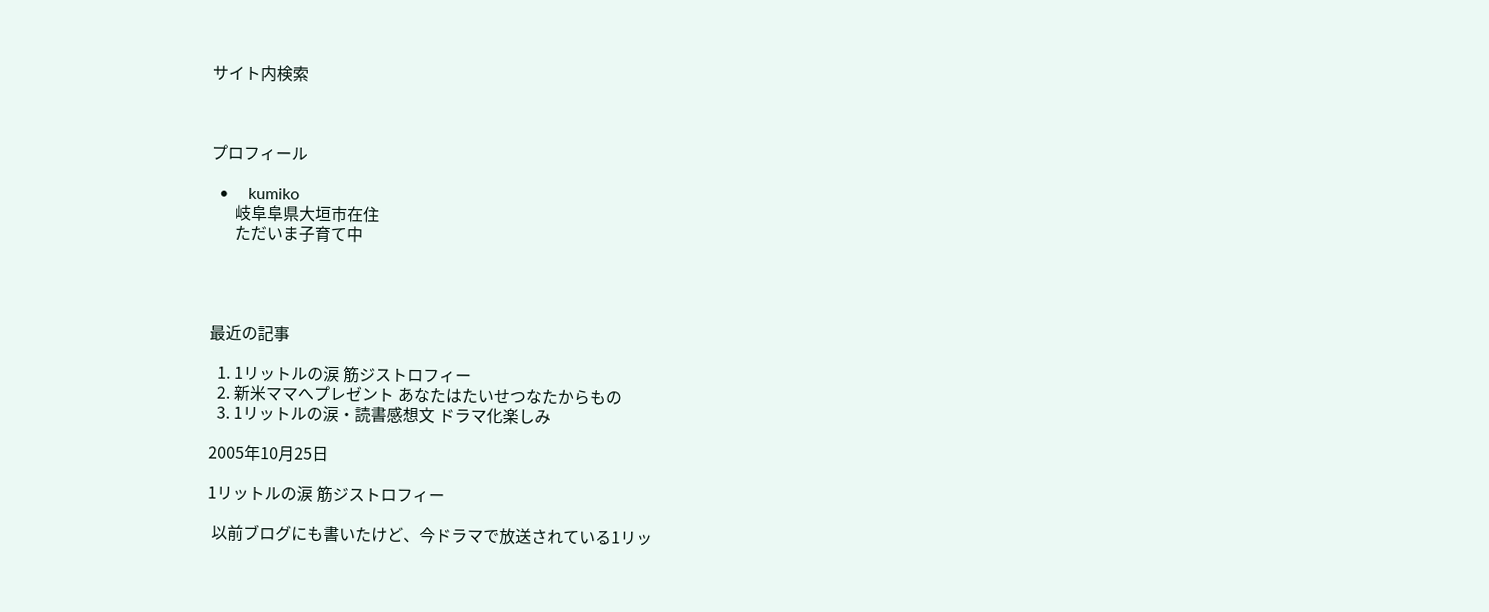サイト内検索



プロフィール

  •     kumiko
      岐阜阜県大垣市在住
      ただいま子育て中




最近の記事

  1. 1リットルの涙 筋ジストロフィー
  2. 新米ママへプレゼント あなたはたいせつなたからもの
  3. 1リットルの涙・読書感想文 ドラマ化楽しみ

2005年10月25日

1リットルの涙 筋ジストロフィー

 以前ブログにも書いたけど、今ドラマで放送されている1リッ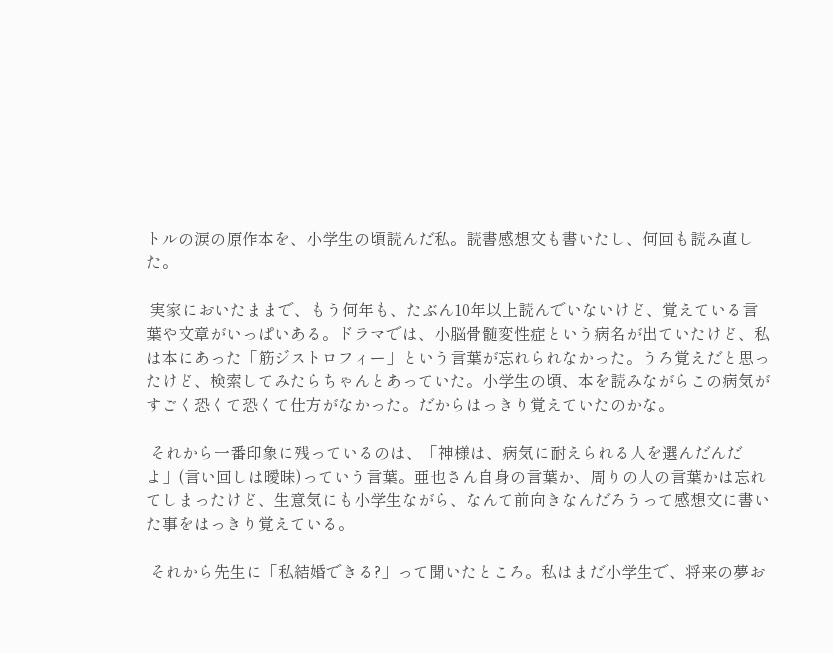トルの涙の原作本を、小学生の頃読んだ私。読書感想文も書いたし、何回も読み直した。

 実家においたままで、もう何年も、たぶん10年以上読んでいないけど、覚えている言葉や文章がいっぱいある。ドラマでは、小脳骨髄変性症という病名が出ていたけど、私は本にあった「筋ジストロフィー」という言葉が忘れられなかった。うろ覚えだと思ったけど、検索してみたらちゃんとあっていた。小学生の頃、本を読みながらこの病気がすごく恐くて恐くて仕方がなかった。だからはっきり覚えていたのかな。

 それから一番印象に残っているのは、「神様は、病気に耐えられる人を選んだんだよ」(言い回しは曖昧)っていう言葉。亜也さん自身の言葉か、周りの人の言葉かは忘れてしまったけど、生意気にも小学生ながら、なんて前向きなんだろうって感想文に書いた事をはっきり覚えている。

 それから先生に「私結婚できる?」って聞いたところ。私はまだ小学生で、将来の夢お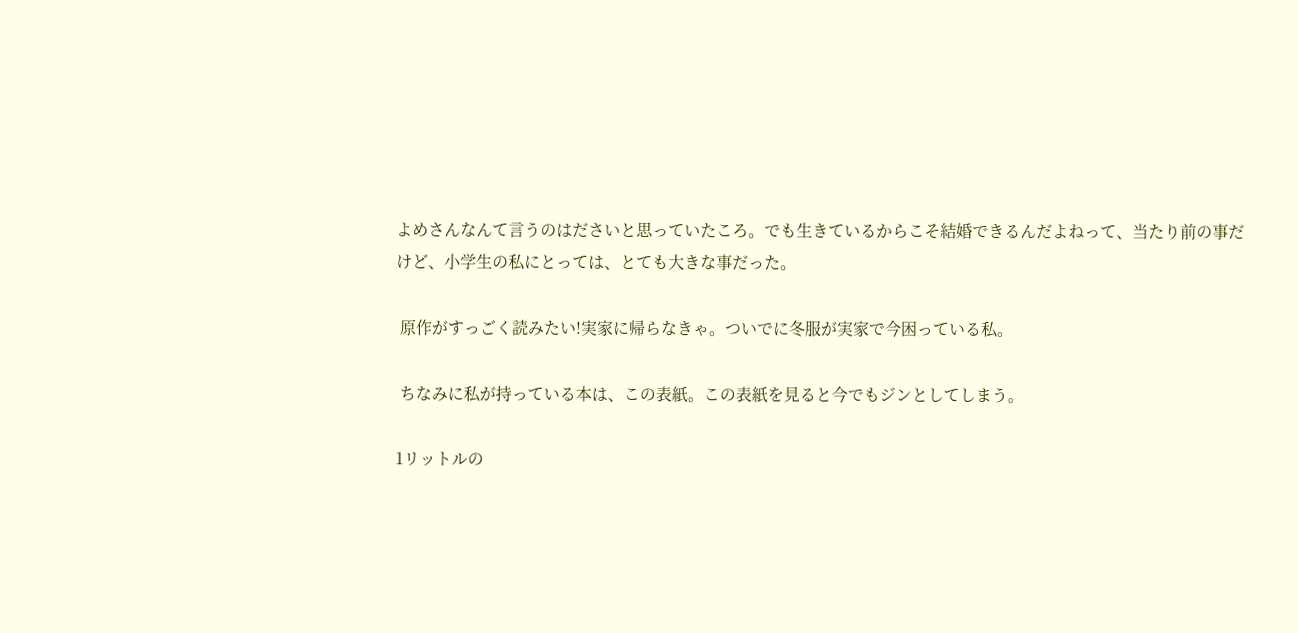よめさんなんて言うのはださいと思っていたころ。でも生きているからこそ結婚できるんだよねって、当たり前の事だけど、小学生の私にとっては、とても大きな事だった。

 原作がすっごく読みたい!実家に帰らなきゃ。ついでに冬服が実家で今困っている私。

 ちなみに私が持っている本は、この表紙。この表紙を見ると今でもジンとしてしまう。

1リットルの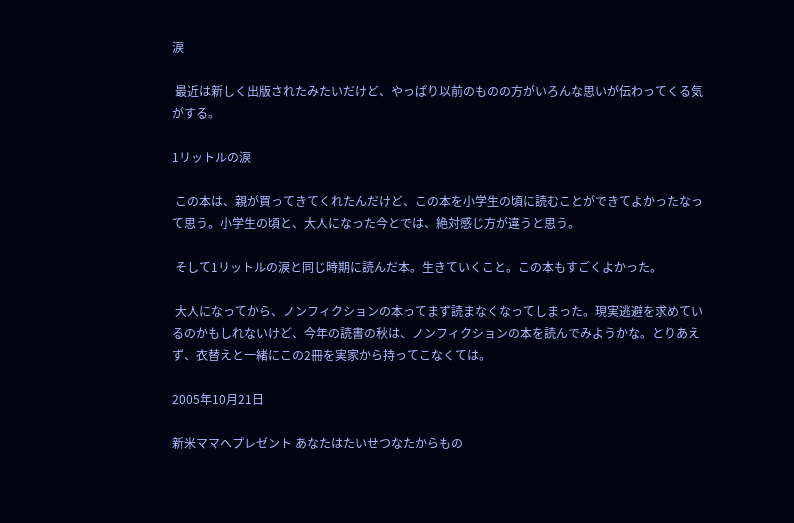涙

 最近は新しく出版されたみたいだけど、やっぱり以前のものの方がいろんな思いが伝わってくる気がする。

1リットルの涙

 この本は、親が買ってきてくれたんだけど、この本を小学生の頃に読むことができてよかったなって思う。小学生の頃と、大人になった今とでは、絶対感じ方が違うと思う。

 そして1リットルの涙と同じ時期に読んだ本。生きていくこと。この本もすごくよかった。

 大人になってから、ノンフィクションの本ってまず読まなくなってしまった。現実逃避を求めているのかもしれないけど、今年の読書の秋は、ノンフィクションの本を読んでみようかな。とりあえず、衣替えと一緒にこの2冊を実家から持ってこなくては。

2005年10月21日

新米ママへプレゼント あなたはたいせつなたからもの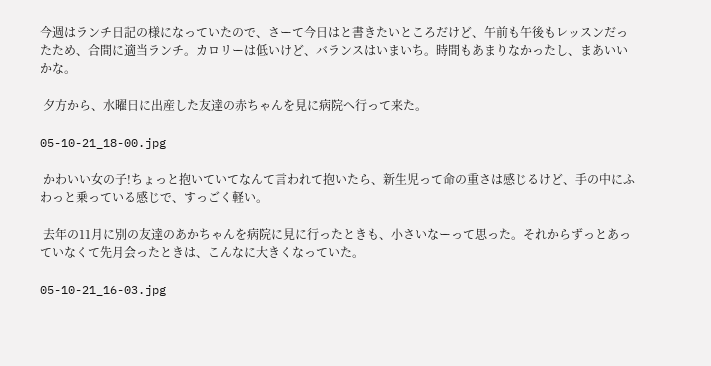今週はランチ日記の様になっていたので、さーて今日はと書きたいところだけど、午前も午後もレッスンだったため、合間に適当ランチ。カロリーは低いけど、バランスはいまいち。時間もあまりなかったし、まあいいかな。

 夕方から、水曜日に出産した友達の赤ちゃんを見に病院へ行って来た。

05-10-21_18-00.jpg

 かわいい女の子!ちょっと抱いていてなんて言われて抱いたら、新生児って命の重さは感じるけど、手の中にふわっと乗っている感じで、すっごく軽い。

 去年の11月に別の友達のあかちゃんを病院に見に行ったときも、小さいなーって思った。それからずっとあっていなくて先月会ったときは、こんなに大きくなっていた。

05-10-21_16-03.jpg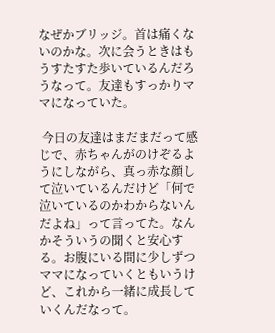なぜかブリッジ。首は痛くないのかな。次に会うときはもうすたすた歩いているんだろうなって。友達もすっかりママになっていた。

 今日の友達はまだまだって感じで、赤ちゃんがのけぞるようにしながら、真っ赤な顔して泣いているんだけど「何で泣いているのかわからないんだよね」って言ってた。なんかそういうの聞くと安心する。お腹にいる間に少しずつママになっていくともいうけど、これから一緒に成長していくんだなって。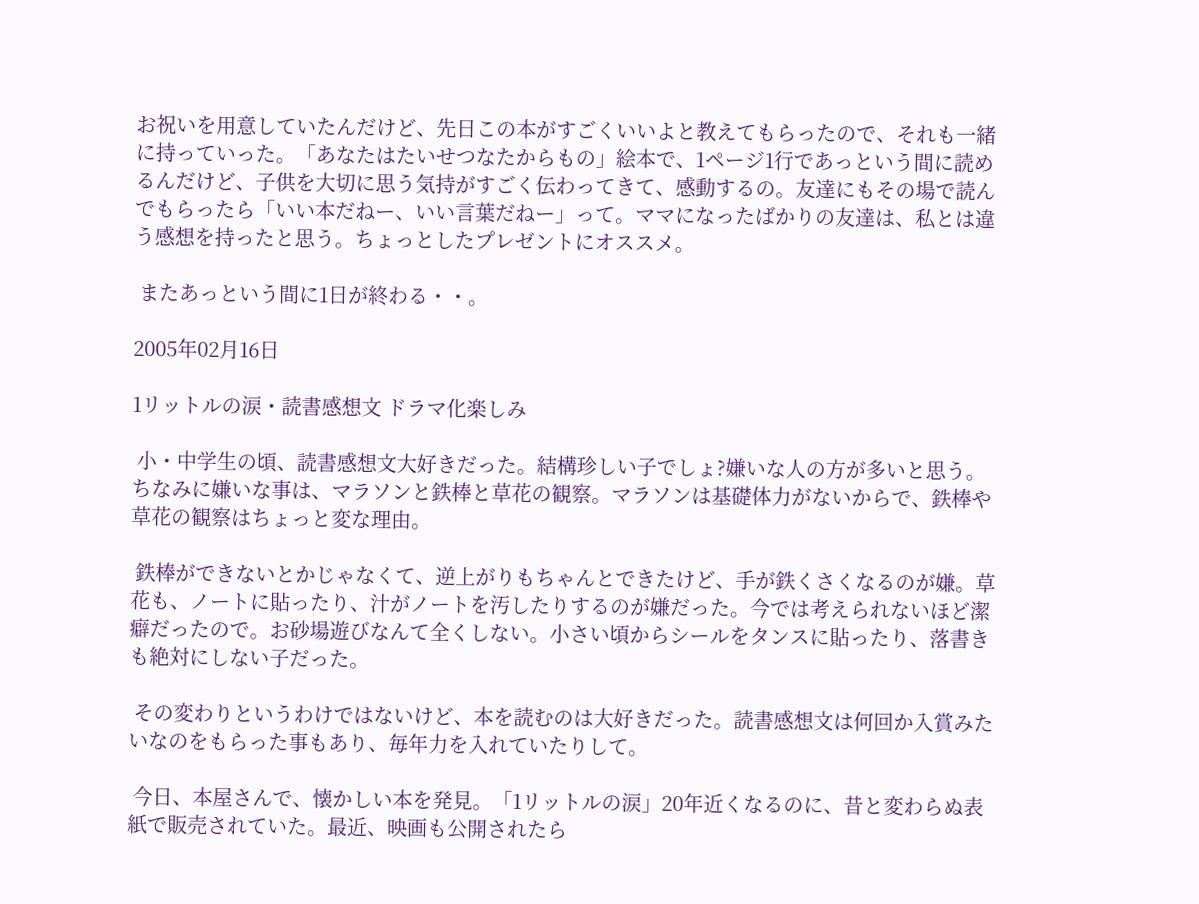お祝いを用意していたんだけど、先日この本がすごくいいよと教えてもらったので、それも一緒に持っていった。「あなたはたいせつなたからもの」絵本で、1ページ1行であっという間に読めるんだけど、子供を大切に思う気持がすごく伝わってきて、感動するの。友達にもその場で読んでもらったら「いい本だねー、いい言葉だねー」って。ママになったばかりの友達は、私とは違う感想を持ったと思う。ちょっとしたプレゼントにオススメ。

 またあっという間に1日が終わる・・。

2005年02月16日

1リットルの涙・読書感想文 ドラマ化楽しみ

 小・中学生の頃、読書感想文大好きだった。結構珍しい子でしょ?嫌いな人の方が多いと思う。ちなみに嫌いな事は、マラソンと鉄棒と草花の観察。マラソンは基礎体力がないからで、鉄棒や草花の観察はちょっと変な理由。

 鉄棒ができないとかじゃなくて、逆上がりもちゃんとできたけど、手が鉄くさくなるのが嫌。草花も、ノートに貼ったり、汁がノートを汚したりするのが嫌だった。今では考えられないほど潔癖だったので。お砂場遊びなんて全くしない。小さい頃からシールをタンスに貼ったり、落書きも絶対にしない子だった。

 その変わりというわけではないけど、本を読むのは大好きだった。読書感想文は何回か入賞みたいなのをもらった事もあり、毎年力を入れていたりして。

 今日、本屋さんで、懐かしい本を発見。「1リットルの涙」20年近くなるのに、昔と変わらぬ表紙で販売されていた。最近、映画も公開されたら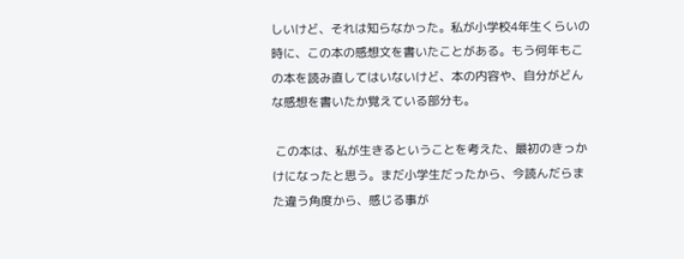しいけど、それは知らなかった。私が小学校4年生くらいの時に、この本の感想文を書いたことがある。もう何年もこの本を読み直してはいないけど、本の内容や、自分がどんな感想を書いたか覚えている部分も。

 この本は、私が生きるということを考えた、最初のきっかけになったと思う。まだ小学生だったから、今読んだらまた違う角度から、感じる事が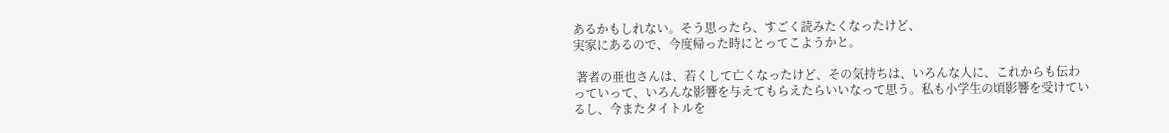あるかもしれない。そう思ったら、すごく読みたくなったけど、
実家にあるので、今度帰った時にとってこようかと。

 著者の亜也さんは、若くして亡くなったけど、その気持ちは、いろんな人に、これからも伝わっていって、いろんな影響を与えてもらえたらいいなって思う。私も小学生の頃影響を受けているし、今またタイトルを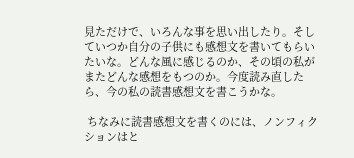見ただけで、いろんな事を思い出したり。そしていつか自分の子供にも感想文を書いてもらいたいな。どんな風に感じるのか、その頃の私がまたどんな感想をもつのか。今度読み直したら、今の私の読書感想文を書こうかな。

 ちなみに読書感想文を書くのには、ノンフィクションはと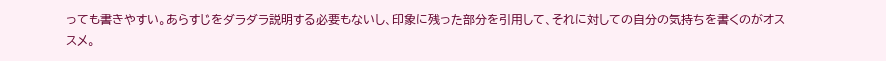っても書きやすい。あらすじをダラダラ説明する必要もないし、印象に残った部分を引用して、それに対しての自分の気持ちを書くのがオススメ。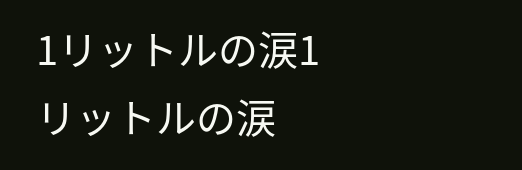1リットルの涙1リットルの涙